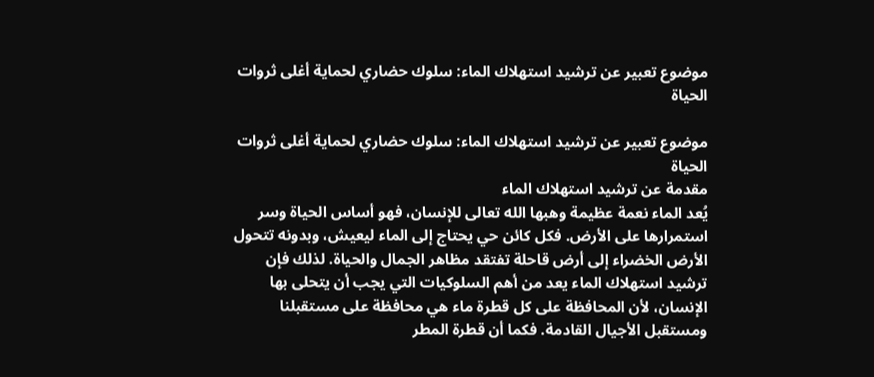موضوع تعبير عن ترشيد استهلاك الماء: سلوك حضاري لحماية أغلى ثروات الحياة

موضوع تعبير عن ترشيد استهلاك الماء: سلوك حضاري لحماية أغلى ثروات الحياة
مقدمة عن ترشيد استهلاك الماء
يُعد الماء نعمة عظيمة وهبها الله تعالى للإنسان، فهو أساس الحياة وسر استمرارها على الأرض. فكل كائن حي يحتاج إلى الماء ليعيش، وبدونه تتحول الأرض الخضراء إلى أرض قاحلة تفتقد مظاهر الجمال والحياة. لذلك فإن ترشيد استهلاك الماء يعد من أهم السلوكيات التي يجب أن يتحلى بها الإنسان، لأن المحافظة على كل قطرة ماء هي محافظة على مستقبلنا ومستقبل الأجيال القادمة. فكما أن قطرة المطر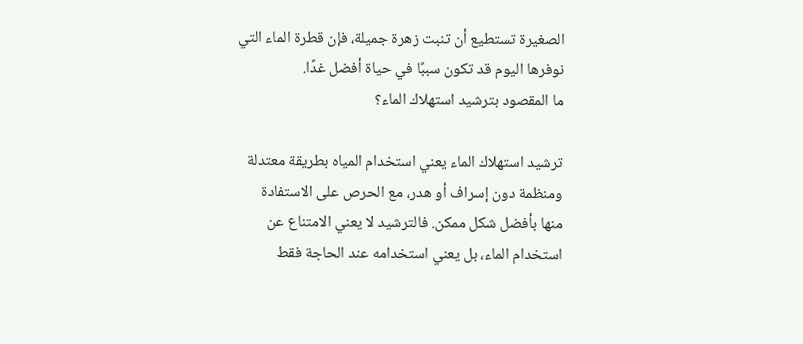الصغيرة تستطيع أن تنبت زهرة جميلة، فإن قطرة الماء التي نوفرها اليوم قد تكون سببًا في حياة أفضل غدًا.
ما المقصود بترشيد استهلاك الماء؟

ترشيد استهلاك الماء يعني استخدام المياه بطريقة معتدلة ومنظمة دون إسراف أو هدر، مع الحرص على الاستفادة منها بأفضل شكل ممكن. فالترشيد لا يعني الامتناع عن استخدام الماء، بل يعني استخدامه عند الحاجة فقط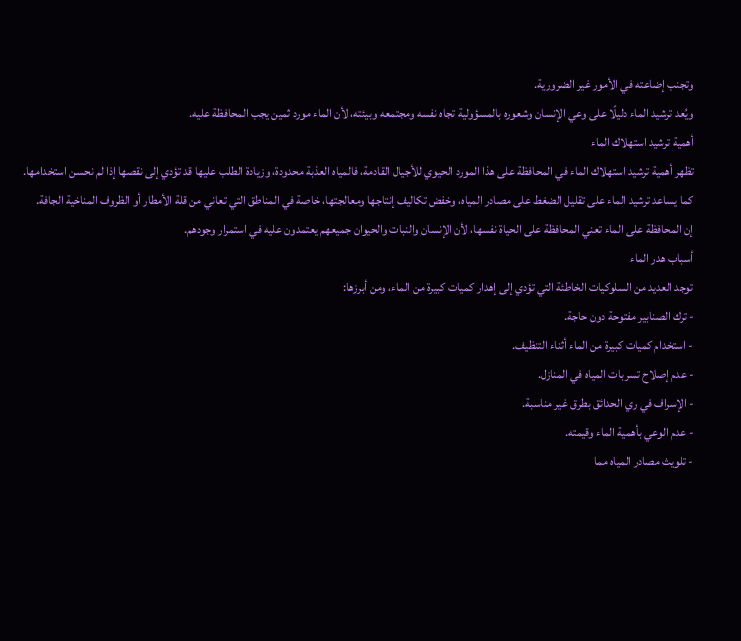وتجنب إضاعته في الأمور غير الضرورية.
ويُعد ترشيد الماء دليلًا على وعي الإنسان وشعوره بالمسؤولية تجاه نفسه ومجتمعه وبيئته، لأن الماء مورد ثمين يجب المحافظة عليه.
أهمية ترشيد استهلاك الماء
تظهر أهمية ترشيد استهلاك الماء في المحافظة على هذا المورد الحيوي للأجيال القادمة، فالمياه العذبة محدودة، وزيادة الطلب عليها قد تؤدي إلى نقصها إذا لم نحسن استخدامها.
كما يساعد ترشيد الماء على تقليل الضغط على مصادر المياه، وخفض تكاليف إنتاجها ومعالجتها، خاصة في المناطق التي تعاني من قلة الأمطار أو الظروف المناخية الجافة.
إن المحافظة على الماء تعني المحافظة على الحياة نفسها، لأن الإنسان والنبات والحيوان جميعهم يعتمدون عليه في استمرار وجودهم.
أسباب هدر الماء
توجد العديد من السلوكيات الخاطئة التي تؤدي إلى إهدار كميات كبيرة من الماء، ومن أبرزها:
- ترك الصنابير مفتوحة دون حاجة.
- استخدام كميات كبيرة من الماء أثناء التنظيف.
- عدم إصلاح تسربات المياه في المنازل.
- الإسراف في ري الحدائق بطرق غير مناسبة.
- عدم الوعي بأهمية الماء وقيمته.
- تلويث مصادر المياه مما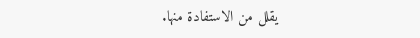يقلل من الاستفادة منها.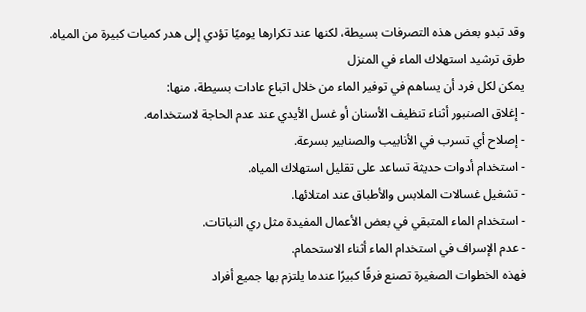وقد تبدو بعض هذه التصرفات بسيطة، لكنها عند تكرارها يوميًا تؤدي إلى هدر كميات كبيرة من المياه.
طرق ترشيد استهلاك الماء في المنزل
يمكن لكل فرد أن يساهم في توفير الماء من خلال اتباع عادات بسيطة، منها:
- إغلاق الصنبور أثناء تنظيف الأسنان أو غسل الأيدي عند عدم الحاجة لاستخدامه.
- إصلاح أي تسرب في الأنابيب والصنابير بسرعة.
- استخدام أدوات حديثة تساعد على تقليل استهلاك المياه.
- تشغيل غسالات الملابس والأطباق عند امتلائها.
- استخدام الماء المتبقي في بعض الأعمال المفيدة مثل ري النباتات.
- عدم الإسراف في استخدام الماء أثناء الاستحمام.
فهذه الخطوات الصغيرة تصنع فرقًا كبيرًا عندما يلتزم بها جميع أفراد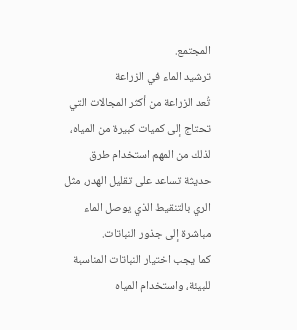المجتمع.
ترشيد الماء في الزراعة
تُعد الزراعة من أكثر المجالات التي تحتاج إلى كميات كبيرة من المياه، لذلك من المهم استخدام طرق حديثة تساعد على تقليل الهدر، مثل الري بالتنقيط الذي يوصل الماء مباشرة إلى جذور النباتات.
كما يجب اختيار النباتات المناسبة للبيئة، واستخدام المياه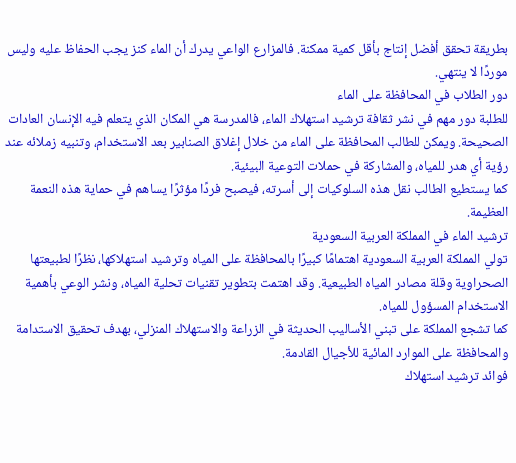بطريقة تحقق أفضل إنتاج بأقل كمية ممكنة. فالمزارع الواعي يدرك أن الماء كنز يجب الحفاظ عليه وليس موردًا لا ينتهي.
دور الطلاب في المحافظة على الماء
للطلبة دور مهم في نشر ثقافة ترشيد استهلاك الماء، فالمدرسة هي المكان الذي يتعلم فيه الإنسان العادات الصحيحة. ويمكن للطالب المحافظة على الماء من خلال إغلاق الصنابير بعد الاستخدام، وتنبيه زملائه عند رؤية أي هدر للمياه، والمشاركة في حملات التوعية البيئية.
كما يستطيع الطالب نقل هذه السلوكيات إلى أسرته، فيصبح فردًا مؤثرًا يساهم في حماية هذه النعمة العظيمة.
ترشيد الماء في المملكة العربية السعودية
تولي المملكة العربية السعودية اهتمامًا كبيرًا بالمحافظة على المياه وترشيد استهلاكها، نظرًا لطبيعتها الصحراوية وقلة مصادر المياه الطبيعية. وقد اهتمت بتطوير تقنيات تحلية المياه، ونشر الوعي بأهمية الاستخدام المسؤول للمياه.
كما تشجع المملكة على تبني الأساليب الحديثة في الزراعة والاستهلاك المنزلي، بهدف تحقيق الاستدامة والمحافظة على الموارد المائية للأجيال القادمة.
فوائد ترشيد استهلاك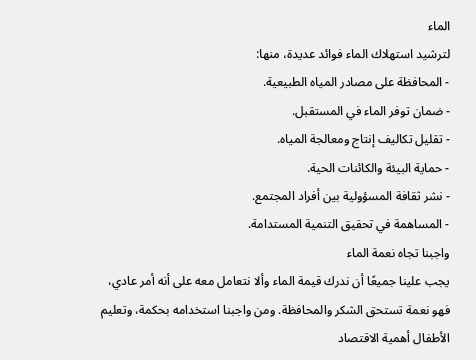الماء
لترشيد استهلاك الماء فوائد عديدة، منها:
- المحافظة على مصادر المياه الطبيعية.
- ضمان توفر الماء في المستقبل.
- تقليل تكاليف إنتاج ومعالجة المياه.
- حماية البيئة والكائنات الحية.
- نشر ثقافة المسؤولية بين أفراد المجتمع.
- المساهمة في تحقيق التنمية المستدامة.
واجبنا تجاه نعمة الماء
يجب علينا جميعًا أن ندرك قيمة الماء وألا نتعامل معه على أنه أمر عادي، فهو نعمة تستحق الشكر والمحافظة. ومن واجبنا استخدامه بحكمة، وتعليم الأطفال أهمية الاقتصاد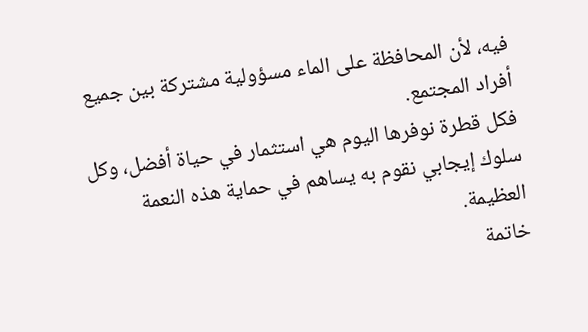فيه، لأن المحافظة على الماء مسؤولية مشتركة بين جميع أفراد المجتمع.
فكل قطرة نوفرها اليوم هي استثمار في حياة أفضل، وكل سلوك إيجابي نقوم به يساهم في حماية هذه النعمة العظيمة.
خاتمة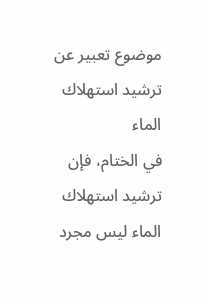موضوع تعبير عن ترشيد استهلاك الماء
في الختام، فإن ترشيد استهلاك الماء ليس مجرد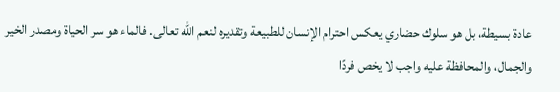عادة بسيطة، بل هو سلوك حضاري يعكس احترام الإنسان للطبيعة وتقديره لنعم الله تعالى. فالماء هو سر الحياة ومصدر الخير والجمال، والمحافظة عليه واجب لا يخص فردًا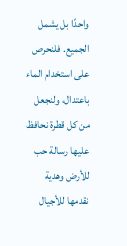واحدًا بل يشمل الجميع. فلنحرص على استخدام الماء باعتدال، ولنجعل من كل قطرة نحافظ عليها رسالة حب للأرض وهدية نقدمها للأجيال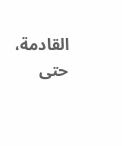القادمة، حتى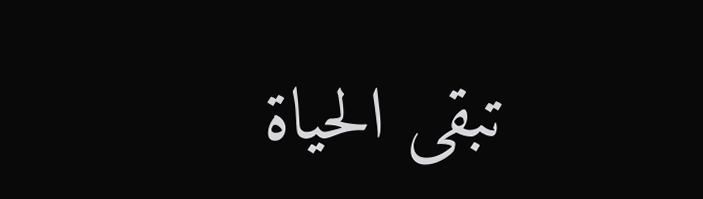تبقى الحياة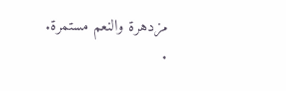مزدهرة والنعم مستمرة.
.